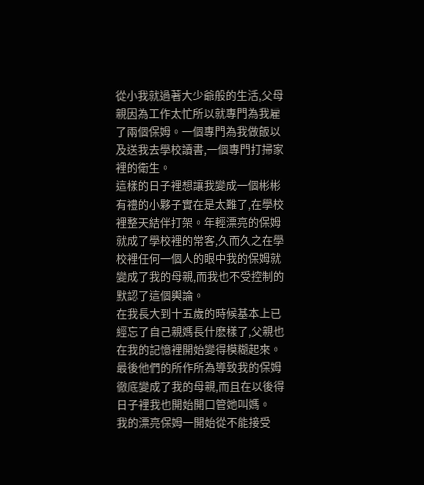從小我就過著大少爺般的生活,父母親因為工作太忙所以就專門為我雇了兩個保姆。一個專門為我做飯以及送我去學校讀書,一個專門打掃家裡的衛生。
這樣的日子裡想讓我變成一個彬彬有禮的小夥子實在是太難了,在學校裡整天結伴打架。年輕漂亮的保姆就成了學校裡的常客,久而久之在學校裡任何一個人的眼中我的保姆就變成了我的母親,而我也不受控制的默認了這個輿論。
在我長大到十五歲的時候基本上已經忘了自己親媽長什麽樣了,父親也在我的記憶裡開始變得模糊起來。最後他們的所作所為導致我的保姆徹底變成了我的母親,而且在以後得日子裡我也開始開口管她叫媽。
我的漂亮保姆一開始從不能接受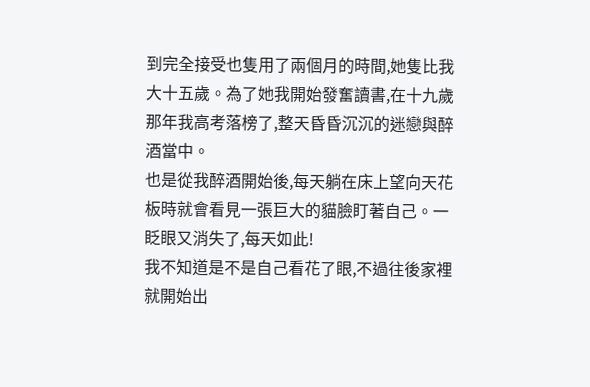到完全接受也隻用了兩個月的時間,她隻比我大十五歲。為了她我開始發奮讀書,在十九歲那年我高考落榜了,整天昏昏沉沉的迷戀與醉酒當中。
也是從我醉酒開始後,每天躺在床上望向天花板時就會看見一張巨大的貓臉盯著自己。一眨眼又消失了,每天如此!
我不知道是不是自己看花了眼,不過往後家裡就開始出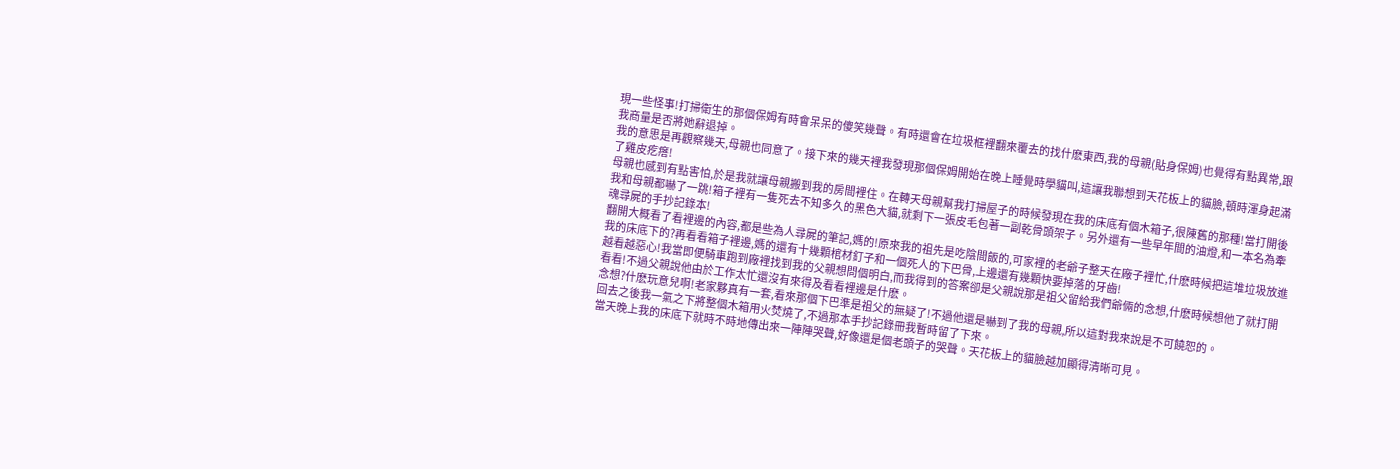現一些怪事!打掃衛生的那個保姆有時會呆呆的傻笑幾聲。有時還會在垃圾框裡翻來覆去的找什麽東西,我的母親(貼身保姆)也覺得有點異常,跟我商量是否將她辭退掉。
我的意思是再觀察幾天,母親也同意了。接下來的幾天裡我發現那個保姆開始在晚上睡覺時學貓叫,這讓我聯想到天花板上的貓臉,頓時渾身起滿了雞皮疙瘩!
母親也感到有點害怕,於是我就讓母親搬到我的房間裡住。在轉天母親幫我打掃屋子的時候發現在我的床底有個木箱子,很陳舊的那種!當打開後我和母親都嚇了一跳!箱子裡有一隻死去不知多久的黑色大貓,就剩下一張皮毛包著一副乾骨頭架子。另外還有一些早年間的油燈,和一本名為牽魂尋屍的手抄記錄本!
翻開大概看了看裡邊的內容,都是些為人尋屍的筆記,媽的!原來我的祖先是吃陰間飯的,可家裡的老爺子整天在廠子裡忙,什麽時候把這堆垃圾放進我的床底下的?再看看箱子裡邊,媽的還有十幾顆棺材釘子和一個死人的下巴骨,上邊還有幾顆快要掉落的牙齒!
越看越惡心!我當即便騎車跑到廠裡找到我的父親想問個明白,而我得到的答案卻是父親說那是祖父留給我們爺倆的念想,什麽時候想他了就打開看看!不過父親說他由於工作太忙還沒有來得及看看裡邊是什麽。
念想?什麽玩意兒啊!老家夥真有一套,看來那個下巴準是祖父的無疑了!不過他還是嚇到了我的母親,所以這對我來說是不可饒恕的。
回去之後我一氣之下將整個木箱用火焚燒了,不過那本手抄記錄冊我暫時留了下來。
當天晚上我的床底下就時不時地傳出來一陣陣哭聲,好像還是個老頭子的哭聲。天花板上的貓臉越加顯得清晰可見。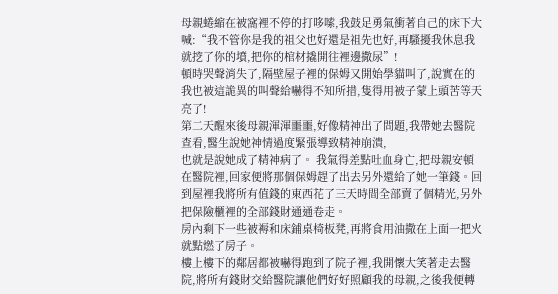母親蜷縮在被窩裡不停的打哆嗦,我鼓足勇氣衝著自己的床下大喊:“我不管你是我的祖父也好還是祖先也好,再騷擾我休息我就挖了你的墳,把你的棺材撬開往裡邊撒尿”!
頓時哭聲消失了,隔壁屋子裡的保姆又開始學貓叫了,說實在的我也被這詭異的叫聲給嚇得不知所措,隻得用被子蒙上頭苦等天亮了!
第二天醒來後母親渾渾噩噩,好像精神出了問題,我帶她去醫院查看,醫生說她神情過度緊張導致精神崩潰,
也就是說她成了精神病了。 我氣得差點吐血身亡,把母親安頓在醫院裡,回家便將那個保姆趕了出去另外還給了她一筆錢。回到屋裡我將所有值錢的東西花了三天時間全部賣了個精光,另外把保險櫃裡的全部錢財通通卷走。
房內剩下一些被褥和床鋪桌椅板凳,再將食用油撒在上面一把火就點燃了房子。
樓上樓下的鄰居都被嚇得跑到了院子裡,我開懷大笑著走去醫院,將所有錢財交給醫院讓他們好好照顧我的母親,之後我便轉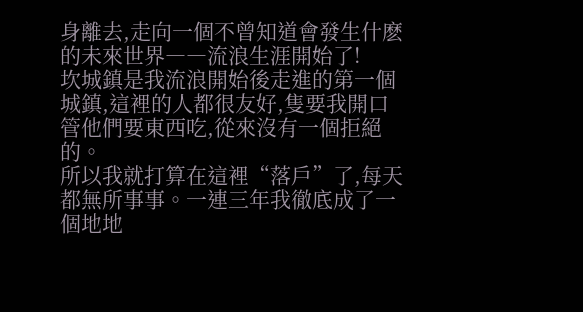身離去,走向一個不曾知道會發生什麽的未來世界――流浪生涯開始了!
坎城鎮是我流浪開始後走進的第一個城鎮,這裡的人都很友好,隻要我開口管他們要東西吃,從來沒有一個拒絕的。
所以我就打算在這裡“落戶”了,每天都無所事事。一連三年我徹底成了一個地地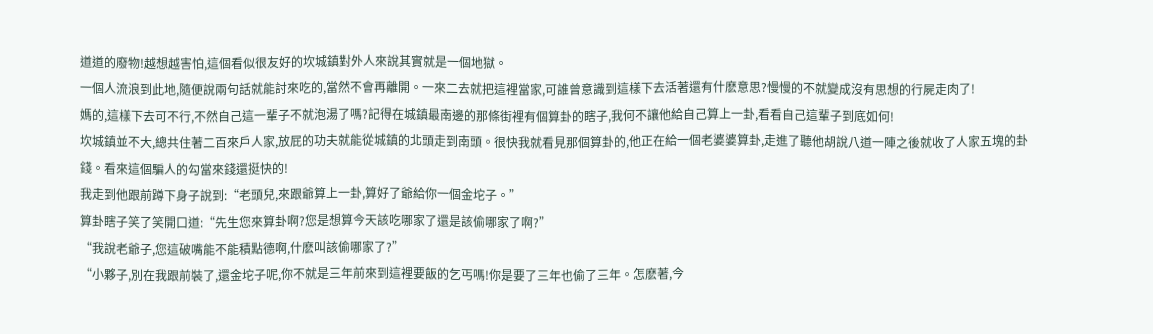道道的廢物!越想越害怕,這個看似很友好的坎城鎮對外人來說其實就是一個地獄。
一個人流浪到此地,隨便說兩句話就能討來吃的,當然不會再離開。一來二去就把這裡當家,可誰曾意識到這樣下去活著還有什麽意思?慢慢的不就變成沒有思想的行屍走肉了!
媽的,這樣下去可不行,不然自己這一輩子不就泡湯了嗎?記得在城鎮最南邊的那條街裡有個算卦的瞎子,我何不讓他給自己算上一卦,看看自己這輩子到底如何!
坎城鎮並不大,總共住著二百來戶人家,放屁的功夫就能從城鎮的北頭走到南頭。很快我就看見那個算卦的,他正在給一個老婆婆算卦,走進了聽他胡說八道一陣之後就收了人家五塊的卦錢。看來這個騙人的勾當來錢還挺快的!
我走到他跟前蹲下身子說到:“老頭兒,來跟爺算上一卦,算好了爺給你一個金坨子。”
算卦瞎子笑了笑開口道:“先生您來算卦啊?您是想算今天該吃哪家了還是該偷哪家了啊?”
“我說老爺子,您這破嘴能不能積點德啊,什麽叫該偷哪家了?”
“小夥子,別在我跟前裝了,還金坨子呢,你不就是三年前來到這裡要飯的乞丐嗎!你是要了三年也偷了三年。怎麽著,今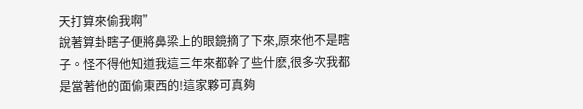天打算來偷我啊”
說著算卦瞎子便將鼻梁上的眼鏡摘了下來,原來他不是瞎子。怪不得他知道我這三年來都幹了些什麽,很多次我都是當著他的面偷東西的!這家夥可真夠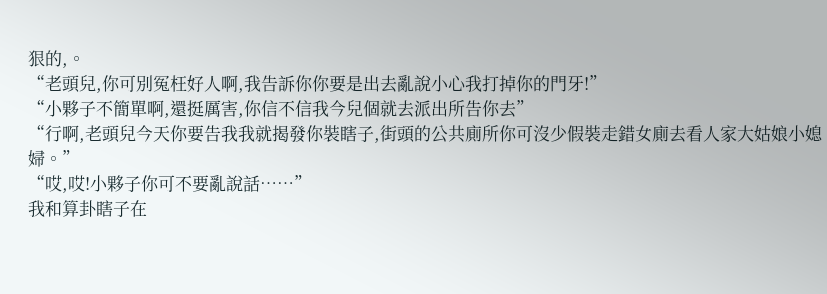狠的,。
“老頭兒,你可別冤枉好人啊,我告訴你你要是出去亂說小心我打掉你的門牙!”
“小夥子不簡單啊,還挺厲害,你信不信我今兒個就去派出所告你去”
“行啊,老頭兒今天你要告我我就揭發你裝瞎子,街頭的公共廁所你可沒少假裝走錯女廁去看人家大姑娘小媳婦。”
“哎,哎!小夥子你可不要亂說話……”
我和算卦瞎子在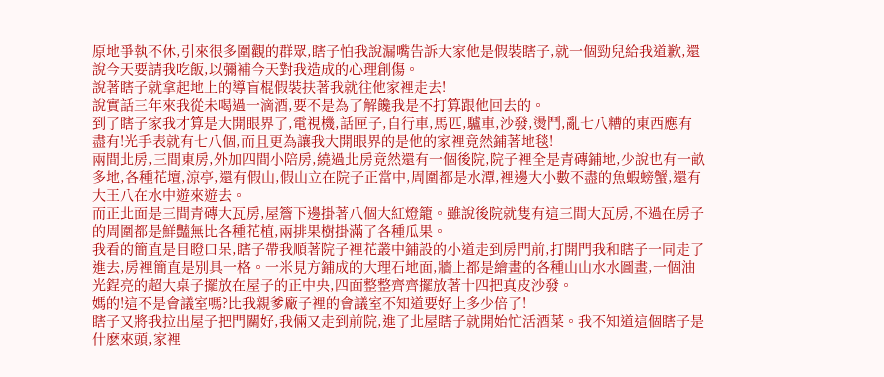原地爭執不休,引來很多圍觀的群眾,瞎子怕我說漏嘴告訴大家他是假裝瞎子,就一個勁兒給我道歉,還說今天要請我吃飯,以彌補今天對我造成的心理創傷。
說著瞎子就拿起地上的導盲棍假裝扶著我就往他家裡走去!
說實話三年來我從未喝過一滴酒,要不是為了解饞我是不打算跟他回去的。
到了瞎子家我才算是大開眼界了,電視機,話匣子,自行車,馬匹,驢車,沙發,燙鬥,亂七八糟的東西應有盡有!光手表就有七八個,而且更為讓我大開眼界的是他的家裡竟然鋪著地毯!
兩間北房,三間東房,外加四間小陪房,繞過北房竟然還有一個後院,院子裡全是青磚鋪地,少說也有一畝多地,各種花壇,涼亭,還有假山,假山立在院子正當中,周圍都是水潭,裡邊大小數不盡的魚蝦螃蟹,還有大王八在水中遊來遊去。
而正北面是三間青磚大瓦房,屋簷下邊掛著八個大紅燈籠。雖說後院就隻有這三間大瓦房,不過在房子的周圍都是鮮豔無比各種花植,兩排果樹掛滿了各種瓜果。
我看的簡直是目瞪口呆,瞎子帶我順著院子裡花叢中鋪設的小道走到房門前,打開門我和瞎子一同走了進去,房裡簡直是別具一格。一米見方鋪成的大理石地面,牆上都是繪畫的各種山山水水圖畫,一個油光鋥亮的超大桌子擺放在屋子的正中央,四面整整齊齊擺放著十四把真皮沙發。
媽的!這不是會議室嗎?比我親爹廠子裡的會議室不知道要好上多少倍了!
瞎子又將我拉出屋子把門關好,我倆又走到前院,進了北屋瞎子就開始忙活酒菜。我不知道這個瞎子是什麽來頭,家裡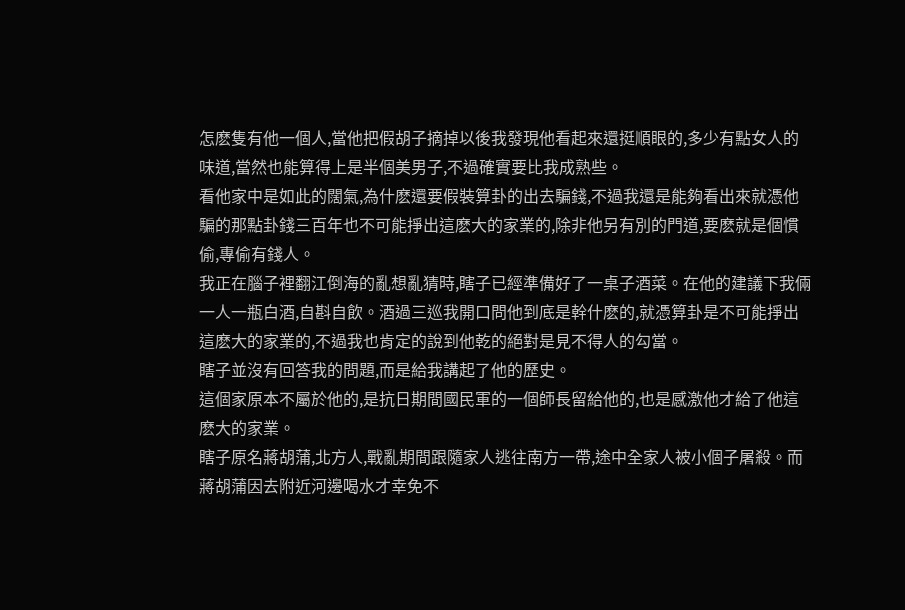怎麽隻有他一個人,當他把假胡子摘掉以後我發現他看起來還挺順眼的,多少有點女人的味道,當然也能算得上是半個美男子,不過確實要比我成熟些。
看他家中是如此的闊氣,為什麽還要假裝算卦的出去騙錢,不過我還是能夠看出來就憑他騙的那點卦錢三百年也不可能掙出這麽大的家業的,除非他另有別的門道,要麽就是個慣偷,專偷有錢人。
我正在腦子裡翻江倒海的亂想亂猜時,瞎子已經準備好了一桌子酒菜。在他的建議下我倆一人一瓶白酒,自斟自飲。酒過三巡我開口問他到底是幹什麽的,就憑算卦是不可能掙出這麽大的家業的,不過我也肯定的說到他乾的絕對是見不得人的勾當。
瞎子並沒有回答我的問題,而是給我講起了他的歷史。
這個家原本不屬於他的,是抗日期間國民軍的一個師長留給他的,也是感激他才給了他這麽大的家業。
瞎子原名蔣胡蒲,北方人,戰亂期間跟隨家人逃往南方一帶,途中全家人被小個子屠殺。而蔣胡蒲因去附近河邊喝水才幸免不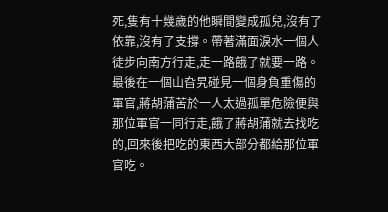死,隻有十幾歲的他瞬間變成孤兒,沒有了依靠,沒有了支撐。帶著滿面淚水一個人徒步向南方行走,走一路餓了就要一路。
最後在一個山旮旯碰見一個身負重傷的軍官,蔣胡蒲苦於一人太過孤單危險便與那位軍官一同行走,餓了蔣胡蒲就去找吃的,回來後把吃的東西大部分都給那位軍官吃。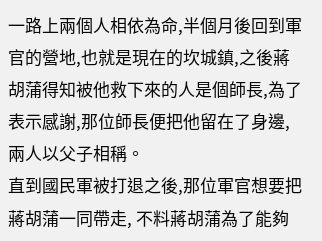一路上兩個人相依為命,半個月後回到軍官的營地,也就是現在的坎城鎮,之後蔣胡蒲得知被他救下來的人是個師長,為了表示感謝,那位師長便把他留在了身邊,兩人以父子相稱。
直到國民軍被打退之後,那位軍官想要把蔣胡蒲一同帶走, 不料蔣胡蒲為了能夠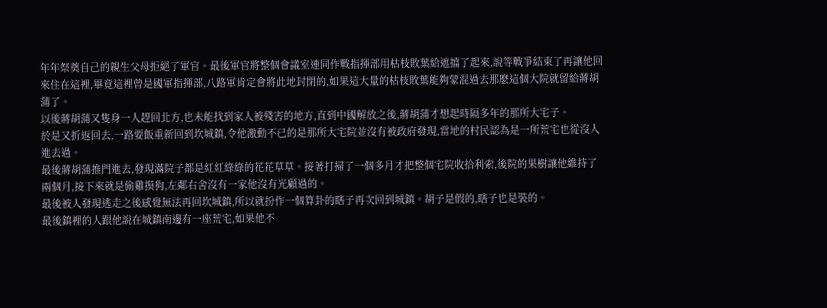年年祭奠自己的親生父母拒絕了軍官。最後軍官將整個會議室連同作戰指揮部用枯枝敗葉給遮擋了起來,說等戰爭結束了再讓他回來住在這裡,畢竟這裡曾是國軍指揮部,八路軍肯定會將此地封閉的,如果這大量的枯枝敗葉能夠蒙混過去那麽這個大院就留給蔣胡蒲了。
以後蔣胡蒲又隻身一人趕回北方,也未能找到家人被殘害的地方,直到中國解放之後,蔣胡蒲才想起時隔多年的那所大宅子。
於是又折返回去,一路要飯重新回到坎城鎮,令他激動不已的是那所大宅院並沒有被政府發現,當地的村民認為是一所荒宅也從沒人進去過。
最後蔣胡蒲推門進去,發現滿院子都是紅紅綠綠的花花草草。接著打掃了一個多月才把整個宅院收拾利索,後院的果樹讓他維持了兩個月,接下來就是偷雞摸狗,左鄰右舍沒有一家他沒有光顧過的。
最後被人發現逃走之後感覺無法再回坎城鎮,所以就扮作一個算卦的瞎子再次回到城鎮。胡子是假的,瞎子也是裝的。
最後鎮裡的人跟他說在城鎮南邊有一座荒宅,如果他不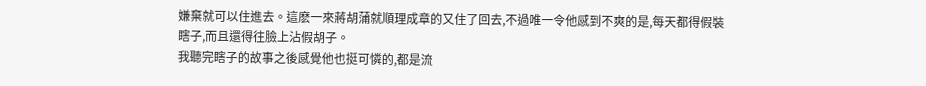嫌棄就可以住進去。這麽一來蔣胡蒲就順理成章的又住了回去,不過唯一令他感到不爽的是,每天都得假裝瞎子,而且還得往臉上沾假胡子。
我聽完瞎子的故事之後感覺他也挺可憐的,都是流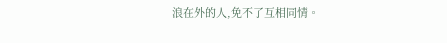浪在外的人,免不了互相同情。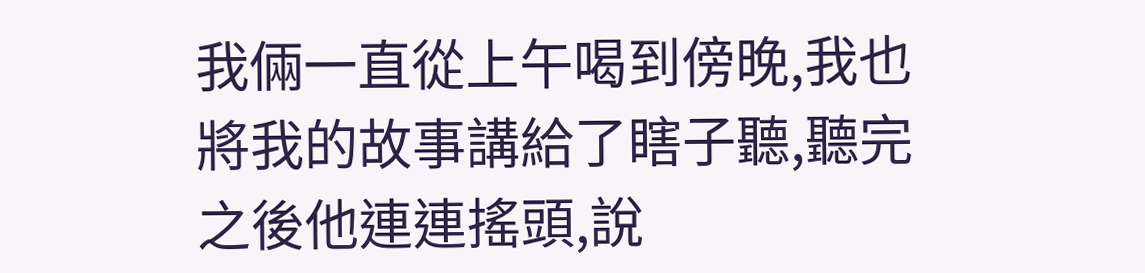我倆一直從上午喝到傍晚,我也將我的故事講給了瞎子聽,聽完之後他連連搖頭,說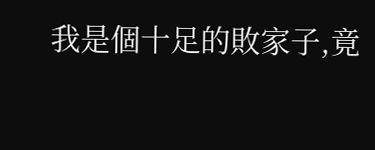我是個十足的敗家子,竟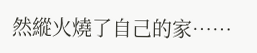然縱火燒了自己的家……